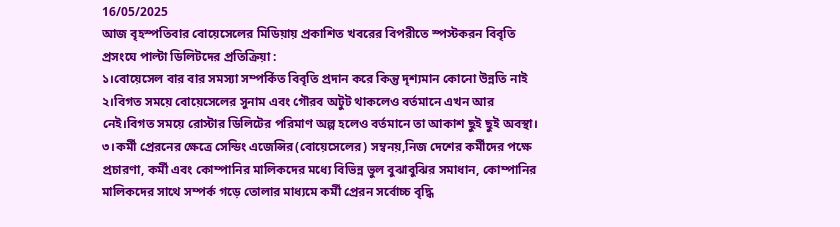16/05/2025
আজ বৃহস্পতিবার বোয়েসেলের মিডিয়ায় প্রকাশিত খবরের বিপরীতে স্পস্টকরন বিবৃতি প্রসংঘে পাল্টা ডিলিটদের প্রতিক্রিয়া :
১।বোয়েসেল বার বার সমস্যা সম্পর্কিত বিবৃতি প্রদান করে কিন্তু দৃশ্যমান কোনো উন্নতি নাই
২।বিগত সময়ে বোয়েসেলের সুনাম এবং গৌরব অটুট থাকলেও বর্তমানে এখন আর নেই।বিগত সময়ে রোস্টার ডিলিটের পরিমাণ অল্প হলেও বর্তমানে তা আকাশ ছুই ছুই অবস্থা।
৩।কর্মী প্রেরনের ক্ষেত্রে সেন্ডিং এজেন্সির(বোয়েসেলের) সম্বনয়,নিজ দেশের কর্মীদের পক্ষে প্রচারণা, কর্মী এবং কোম্পানির মালিকদের মধ্যে বিভিন্ন ভুল বুঝাবুঝির সমাধান, কোম্পানির মালিকদের সাথে সম্পর্ক গড়ে তোলার মাধ্যমে কর্মী প্রেরন সর্বোচ্চ বৃদ্ধি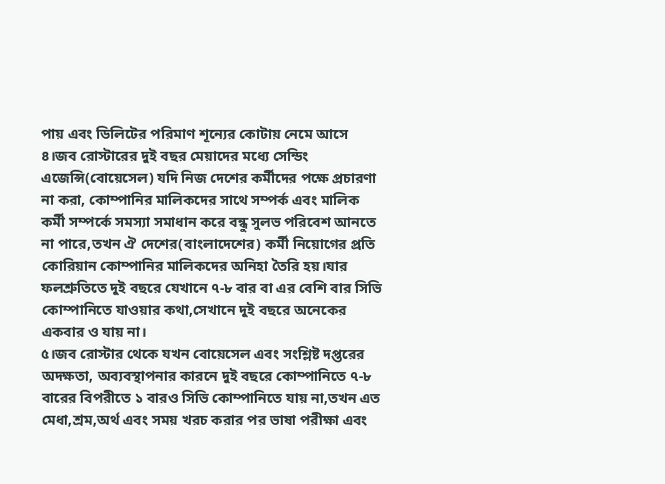পায় এবং ডিলিটের পরিমাণ শূন্যের কোটায় নেমে আসে
৪।জব রোস্টারের দুই বছর মেয়াদের মধ্যে সেন্ডিং এজেন্সি(বোয়েসেল) যদি নিজ দেশের কর্মীদের পক্ষে প্রচারণা না করা, কোম্পানির মালিকদের সাথে সম্পর্ক এবং মালিক কর্মী সম্পর্কে সমস্যা সমাধান করে বন্ধু সুলভ পরিবেশ আনতে না পারে,তখন ঐ দেশের(বাংলাদেশের) কর্মী নিয়োগের প্রতি কোরিয়ান কোম্পানির মালিকদের অনিহা তৈরি হয়।যার ফলশ্রুতিতে দুই বছরে যেখানে ৭-৮ বার বা এর বেশি বার সিভি কোম্পানিতে যাওয়ার কথা,সেখানে দুই বছরে অনেকের একবার ও যায় না।
৫।জব রোস্টার থেকে যখন বোয়েসেল এবং সংশ্লিষ্ট দপ্তরের অদক্ষতা, অব্যবস্থাপনার কারনে দুই বছরে কোম্পানিতে ৭-৮ বারের বিপরীতে ১ বারও সিভি কোম্পানিতে যায় না,তখন এত মেধা,শ্রম,অর্থ এবং সময় খরচ করার পর ভাষা পরীক্ষা এবং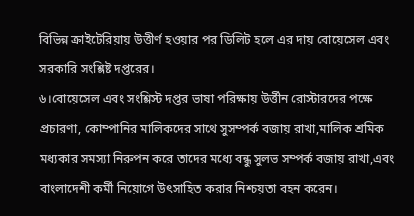বিভিন্ন ক্রাইটেরিয়ায় উত্তীর্ণ হওয়ার পর ডিলিট হলে এর দায় বোয়েসেল এবং সরকারি সংশ্লিষ্ট দপ্তরের।
৬।বোয়েসেল এবং সংশ্লিস্ট দপ্তর ভাষা পরিক্ষায় উর্ত্তীন রোস্টারদের পক্ষে প্রচারণা, কোম্পানির মালিকদের সাথে সুসম্পর্ক বজায় রাখা,মালিক শ্রমিক মধ্যকার সমস্যা নিরুপন করে তাদের মধ্যে বন্ধু সুলভ সম্পর্ক বজায় রাখা,এবং বাংলাদেশী কর্মী নিয়োগে উৎসাহিত করার নিশ্চয়তা বহন করেন।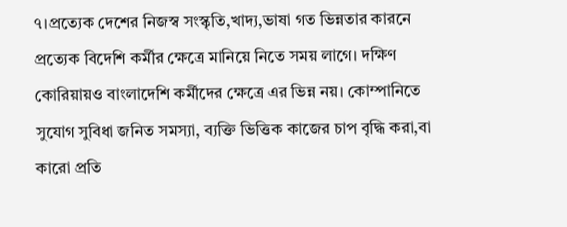৭।প্রত্যেক দেশের নিজস্ব সংস্কৃতি,খাদ্য,ভাষা গত ভিন্নতার কারনে প্রত্যেক বিদেশি কর্মীর ক্ষেত্রে মানিয়ে নিতে সময় লাগে। দক্ষিণ কোরিয়ায়ও বাংলাদেশি কর্মীদের ক্ষেত্রে এর ভিন্ন নয়। কোম্পানিতে সুযোগ সুবিধা জনিত সমস্যা, ব্যক্তি ভিত্তিক কাজের চাপ বৃদ্ধি করা,বা কারো প্রতি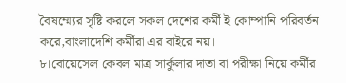বৈষম্ম্যের সৃষ্টি করলে সকল দেশের কর্মী ই কোম্পানি পরিবর্তন করে,বাংলাদেশি কর্মীরা এর বাইরে নয়।
৮।বোয়েসেল কেবল মাত্র সার্কুলার দাতা বা পরীক্ষা নিয়ে কর্মীর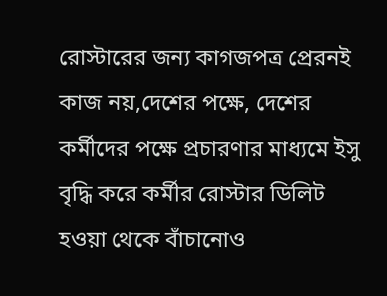রোস্টারের জন্য কাগজপত্র প্রেরনই কাজ নয়,দেশের পক্ষে, দেশের কর্মীদের পক্ষে প্রচারণার মাধ্যমে ইসু বৃদ্ধি করে কর্মীর রোস্টার ডিলিট হওয়া থেকে বাঁচানোও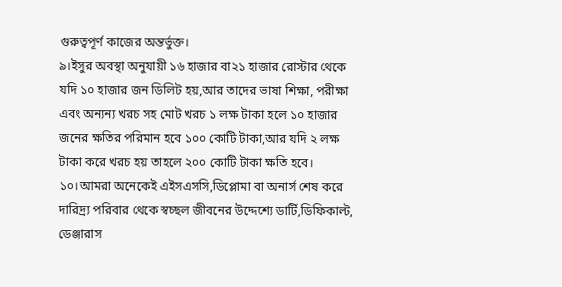গুরুত্বপূর্ণ কাজের অন্তর্ভুক্ত।
৯।ইসুর অবস্থা অনুযায়ী ১৬ হাজার বা২১ হাজার রোস্টার থেকে যদি ১০ হাজার জন ডিলিট হয়,আর তাদের ভাষা শিক্ষা, পরীক্ষা এবং অন্যন্য খরচ সহ মোট খরচ ১ লক্ষ টাকা হলে ১০ হাজার জনের ক্ষতির পরিমান হবে ১০০ কোটি টাকা,আর যদি ২ লক্ষ টাকা করে খরচ হয় তাহলে ২০০ কোটি টাকা ক্ষতি হবে।
১০।আমরা অনেকেই এইসএসসি,ডিপ্লোমা বা অনার্স শেষ করে দারিদ্র্য পরিবার থেকে স্বচ্ছল জীবনের উদ্দেশ্যে ডার্টি,ডিফিকাল্ট, ডেঞ্জারাস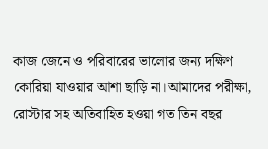কাজ জেনে ও পরিবারের ভালোর জন্য দক্ষিণ কোরিয়া যাওয়ার আশা ছাড়ি না।আমাদের পরীক্ষা, রোস্টার সহ অতিবাহিত হওয়া গত তিন বছর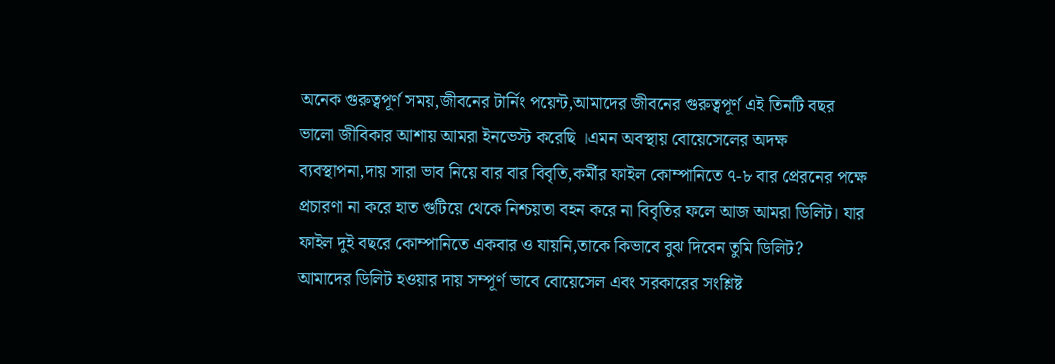অনেক গুরুত্বপূর্ণ সময়,জীবনের টার্নিং পয়েন্ট,আমাদের জীবনের গুরুত্বপূর্ণ এই তিনটি বছর ভালো জীবিকার আশায় আমরা ইনভেস্ট করেছি ।এমন অবস্থায় বোয়েসেলের অদক্ষ ব্যবস্থাপনা,দায় সারা ভাব নিয়ে বার বার বিবৃতি,কর্মীর ফাইল কোম্পানিতে ৭-৮ বার প্রেরনের পক্ষে প্রচারণা না করে হাত গুটিয়ে থেকে নিশ্চয়তা বহন করে না বিবৃতির ফলে আজ আমরা ডিলিট। যার ফাইল দুই বছরে কোম্পানিতে একবার ও যায়নি,তাকে কিভাবে বুঝ দিবেন তুমি ডিলিট?
আমাদের ডিলিট হওয়ার দায় সম্পূর্ণ ভাবে বোয়েসেল এবং সরকারের সংশ্লিষ্ট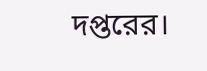দপ্তরের।